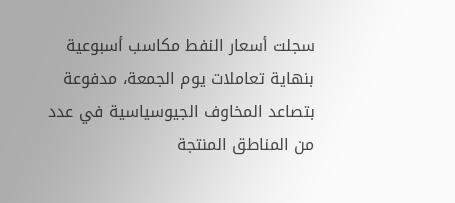سجلت أسعار النفط مكاسب أسبوعية بنهاية تعاملات يوم الجمعة، مدفوعة بتصاعد المخاوف الجيوسياسية في عدد من المناطق المنتجة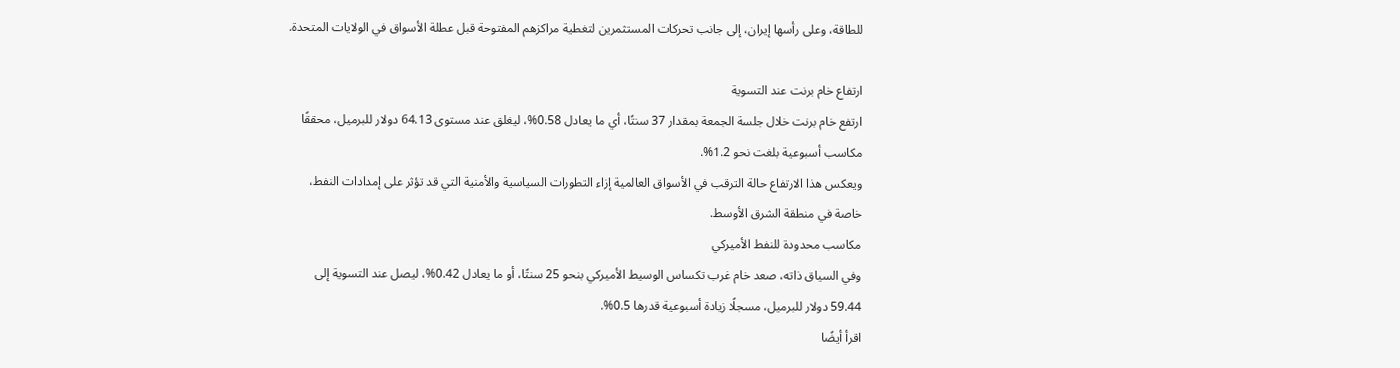للطاقة، وعلى رأسها إيران، إلى جانب تحركات المستثمرين لتغطية مراكزهم المفتوحة قبل عطلة الأسواق في الولايات المتحدة.

ارتفاع خام برنت عند التسوية
ارتفع خام برنت خلال جلسة الجمعة بمقدار 37 سنتًا، أي ما يعادل 0.58%، ليغلق عند مستوى 64.13 دولار للبرميل، محققًا مكاسب أسبوعية بلغت نحو 1.2%.
ويعكس هذا الارتفاع حالة الترقب في الأسواق العالمية إزاء التطورات السياسية والأمنية التي قد تؤثر على إمدادات النفط، خاصة في منطقة الشرق الأوسط.
مكاسب محدودة للنفط الأميركي
وفي السياق ذاته، صعد خام غرب تكساس الوسيط الأميركي بنحو 25 سنتًا، أو ما يعادل 0.42%، ليصل عند التسوية إلى 59.44 دولار للبرميل، مسجلًا زيادة أسبوعية قدرها 0.5%.
اقرأ أيضًا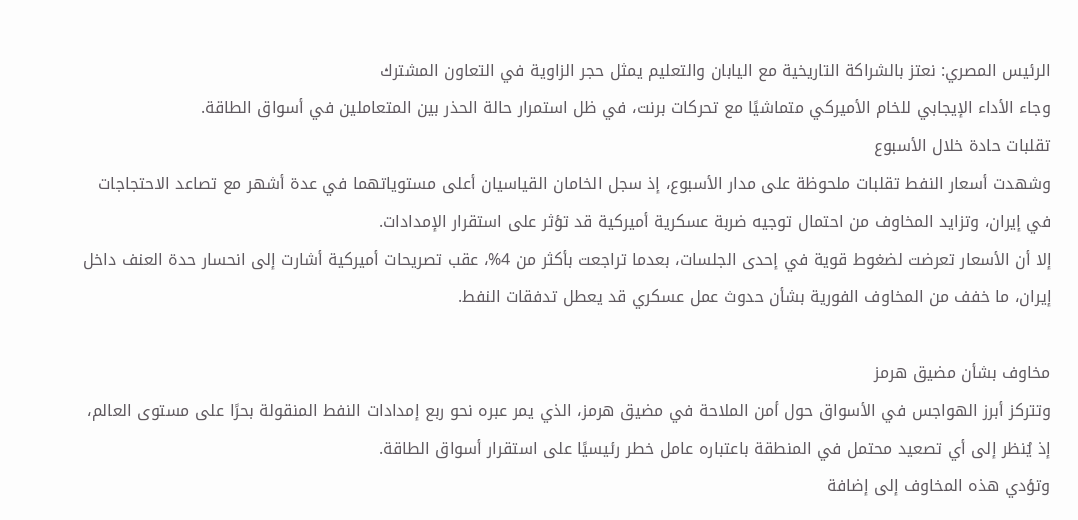الرئيس المصري: نعتز بالشراكة التاريخية مع اليابان والتعليم يمثل حجر الزاوية في التعاون المشترك
وجاء الأداء الإيجابي للخام الأميركي متماشيًا مع تحركات برنت، في ظل استمرار حالة الحذر بين المتعاملين في أسواق الطاقة.
تقلبات حادة خلال الأسبوع
وشهدت أسعار النفط تقلبات ملحوظة على مدار الأسبوع، إذ سجل الخامان القياسيان أعلى مستوياتهما في عدة أشهر مع تصاعد الاحتجاجات في إيران، وتزايد المخاوف من احتمال توجيه ضربة عسكرية أميركية قد تؤثر على استقرار الإمدادات.
إلا أن الأسعار تعرضت لضغوط قوية في إحدى الجلسات، بعدما تراجعت بأكثر من 4%، عقب تصريحات أميركية أشارت إلى انحسار حدة العنف داخل إيران، ما خفف من المخاوف الفورية بشأن حدوث عمل عسكري قد يعطل تدفقات النفط.

مخاوف بشأن مضيق هرمز
وتتركز أبرز الهواجس في الأسواق حول أمن الملاحة في مضيق هرمز، الذي يمر عبره نحو ربع إمدادات النفط المنقولة بحرًا على مستوى العالم، إذ يُنظر إلى أي تصعيد محتمل في المنطقة باعتباره عامل خطر رئيسيًا على استقرار أسواق الطاقة.
وتؤدي هذه المخاوف إلى إضافة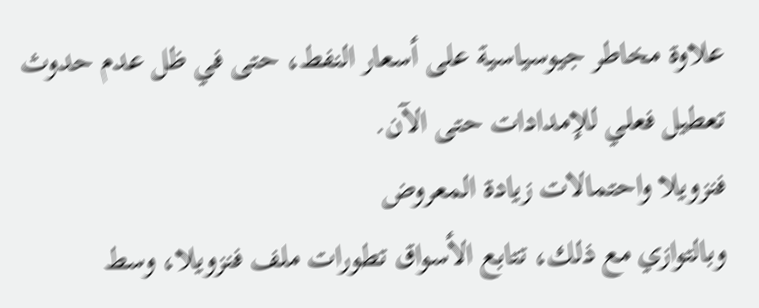علاوة مخاطر جيوسياسية على أسعار النفط، حتى في ظل عدم حدوث تعطيل فعلي للإمدادات حتى الآن.
فنزويلا واحتمالات زيادة المعروض
وبالتوازي مع ذلك، تتابع الأسواق تطورات ملف فنزويلا، وسط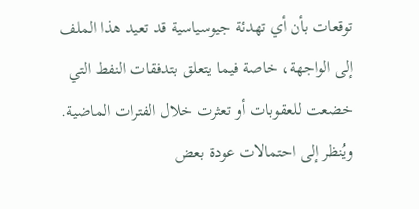توقعات بأن أي تهدئة جيوسياسية قد تعيد هذا الملف إلى الواجهة، خاصة فيما يتعلق بتدفقات النفط التي خضعت للعقوبات أو تعثرت خلال الفترات الماضية.
ويُنظر إلى احتمالات عودة بعض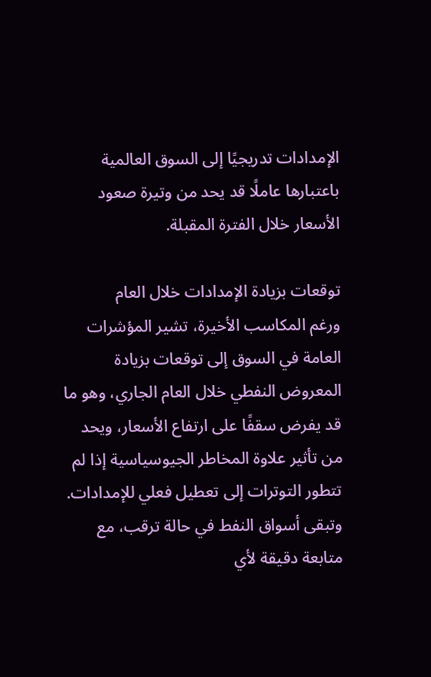الإمدادات تدريجيًا إلى السوق العالمية باعتبارها عاملًا قد يحد من وتيرة صعود الأسعار خلال الفترة المقبلة.

توقعات بزيادة الإمدادات خلال العام
ورغم المكاسب الأخيرة، تشير المؤشرات العامة في السوق إلى توقعات بزيادة المعروض النفطي خلال العام الجاري، وهو ما قد يفرض سقفًا على ارتفاع الأسعار، ويحد من تأثير علاوة المخاطر الجيوسياسية إذا لم تتطور التوترات إلى تعطيل فعلي للإمدادات.
وتبقى أسواق النفط في حالة ترقب، مع متابعة دقيقة لأي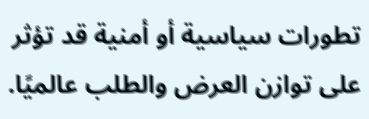تطورات سياسية أو أمنية قد تؤثر على توازن العرض والطلب عالميًا.